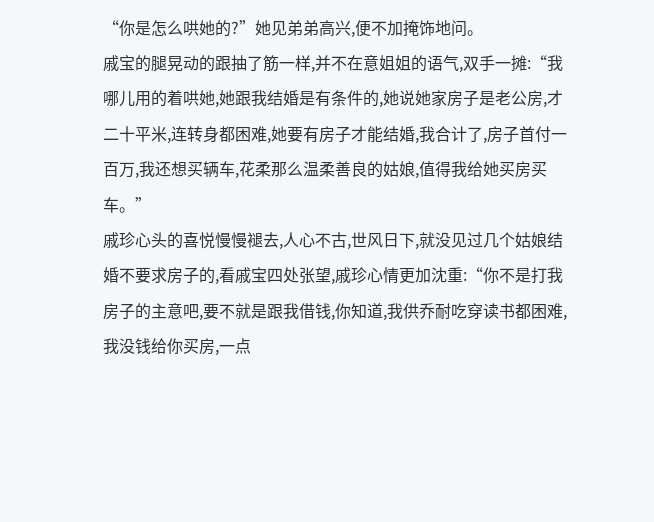“你是怎么哄她的?”她见弟弟高兴,便不加掩饰地问。
戚宝的腿晃动的跟抽了筋一样,并不在意姐姐的语气,双手一摊:“我哪儿用的着哄她,她跟我结婚是有条件的,她说她家房子是老公房,才二十平米,连转身都困难,她要有房子才能结婚,我合计了,房子首付一百万,我还想买辆车,花柔那么温柔善良的姑娘,值得我给她买房买车。”
戚珍心头的喜悦慢慢褪去,人心不古,世风日下,就没见过几个姑娘结婚不要求房子的,看戚宝四处张望,戚珍心情更加沈重:“你不是打我房子的主意吧,要不就是跟我借钱,你知道,我供乔耐吃穿读书都困难,我没钱给你买房,一点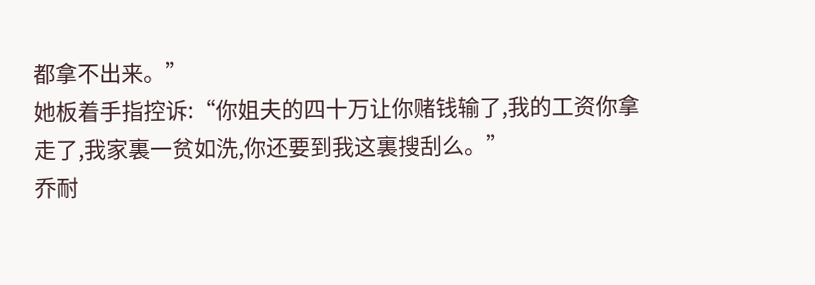都拿不出来。”
她板着手指控诉:“你姐夫的四十万让你赌钱输了,我的工资你拿走了,我家裏一贫如洗,你还要到我这裏搜刮么。”
乔耐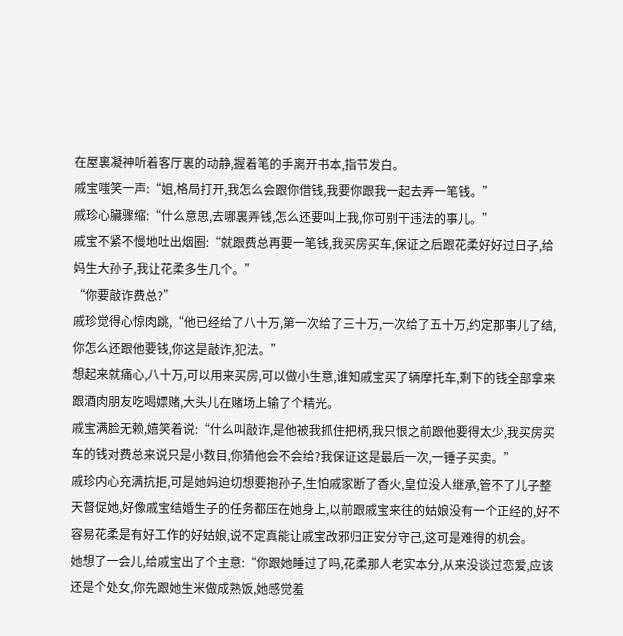在屋裏凝神听着客厅裏的动静,握着笔的手离开书本,指节发白。
戚宝嗤笑一声:“姐,格局打开,我怎么会跟你借钱,我要你跟我一起去弄一笔钱。”
戚珍心臟骤缩:“什么意思,去哪裏弄钱,怎么还要叫上我,你可别干违法的事儿。”
戚宝不紧不慢地吐出烟圈:“就跟费总再要一笔钱,我买房买车,保证之后跟花柔好好过日子,给妈生大孙子,我让花柔多生几个。”
“你要敲诈费总?”
戚珍觉得心惊肉跳,“他已经给了八十万,第一次给了三十万,一次给了五十万,约定那事儿了结,你怎么还跟他要钱,你这是敲诈,犯法。”
想起来就痛心,八十万,可以用来买房,可以做小生意,谁知戚宝买了辆摩托车,剩下的钱全部拿来跟酒肉朋友吃喝嫖赌,大头儿在赌场上输了个精光。
戚宝满脸无赖,嬉笑着说:“什么叫敲诈,是他被我抓住把柄,我只恨之前跟他要得太少,我买房买车的钱对费总来说只是小数目,你猜他会不会给?我保证这是最后一次,一锤子买卖。”
戚珍内心充满抗拒,可是她妈迫切想要抱孙子,生怕戚家断了香火,皇位没人继承,管不了儿子整天督促她,好像戚宝结婚生子的任务都压在她身上,以前跟戚宝来往的姑娘没有一个正经的,好不容易花柔是有好工作的好姑娘,说不定真能让戚宝改邪归正安分守己,这可是难得的机会。
她想了一会儿,给戚宝出了个主意:“你跟她睡过了吗,花柔那人老实本分,从来没谈过恋爱,应该还是个处女,你先跟她生米做成熟饭,她感觉羞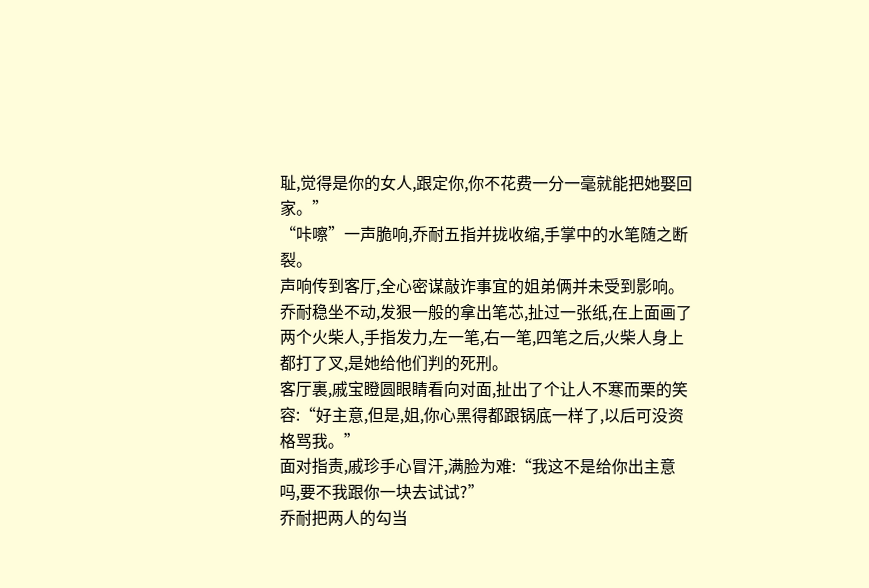耻,觉得是你的女人,跟定你,你不花费一分一毫就能把她娶回家。”
“咔嚓”一声脆响,乔耐五指并拢收缩,手掌中的水笔随之断裂。
声响传到客厅,全心密谋敲诈事宜的姐弟俩并未受到影响。
乔耐稳坐不动,发狠一般的拿出笔芯,扯过一张纸,在上面画了两个火柴人,手指发力,左一笔,右一笔,四笔之后,火柴人身上都打了叉,是她给他们判的死刑。
客厅裏,戚宝瞪圆眼睛看向对面,扯出了个让人不寒而栗的笑容:“好主意,但是,姐,你心黑得都跟锅底一样了,以后可没资格骂我。”
面对指责,戚珍手心冒汗,满脸为难:“我这不是给你出主意吗,要不我跟你一块去试试?”
乔耐把两人的勾当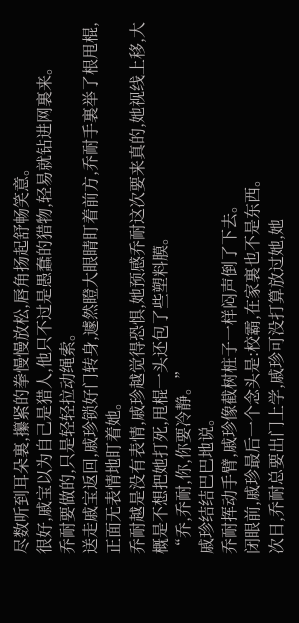尽数听到耳朵裏,攥紧的拳慢慢放松,唇角扬起舒畅笑意。
很好,戚宝以为自己是猎人,他只不过是愚蠢的猎物,轻易就钻进网裏来。
乔耐要做的,只是轻轻拉动绳索。
送走戚宝返回,戚珍锁好门转身,遽然瞪大眼睛盯着前方,乔耐手裏举了根甩棍,正面无表情地盯着她。
乔耐越是没有表情,戚珍越觉得恐惧,她预感乔耐这次要来真的,她视线上移,大概是不想把她打死,甩棍一头还包了些塑料膜。
“乔,乔耐,你,你要冷静。”
戚珍结结巴巴地说。
乔耐挥动手臂,戚珍像截树桩子一样闷声倒了下去。
闭眼前,戚珍最后一个念头是:校霸,在家裏也不是东西。
次日,乔耐总要出门上学,戚珍可没打算放过她,她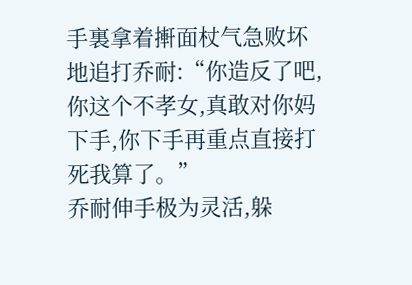手裏拿着搟面杖气急败坏地追打乔耐:“你造反了吧,你这个不孝女,真敢对你妈下手,你下手再重点直接打死我算了。”
乔耐伸手极为灵活,躲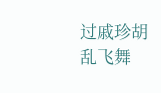过戚珍胡乱飞舞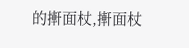的搟面杖,搟面杖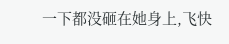一下都没砸在她身上,飞快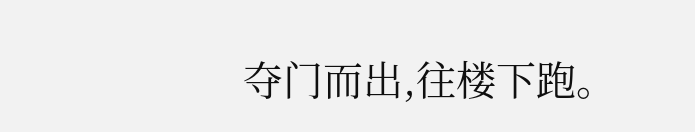夺门而出,往楼下跑。